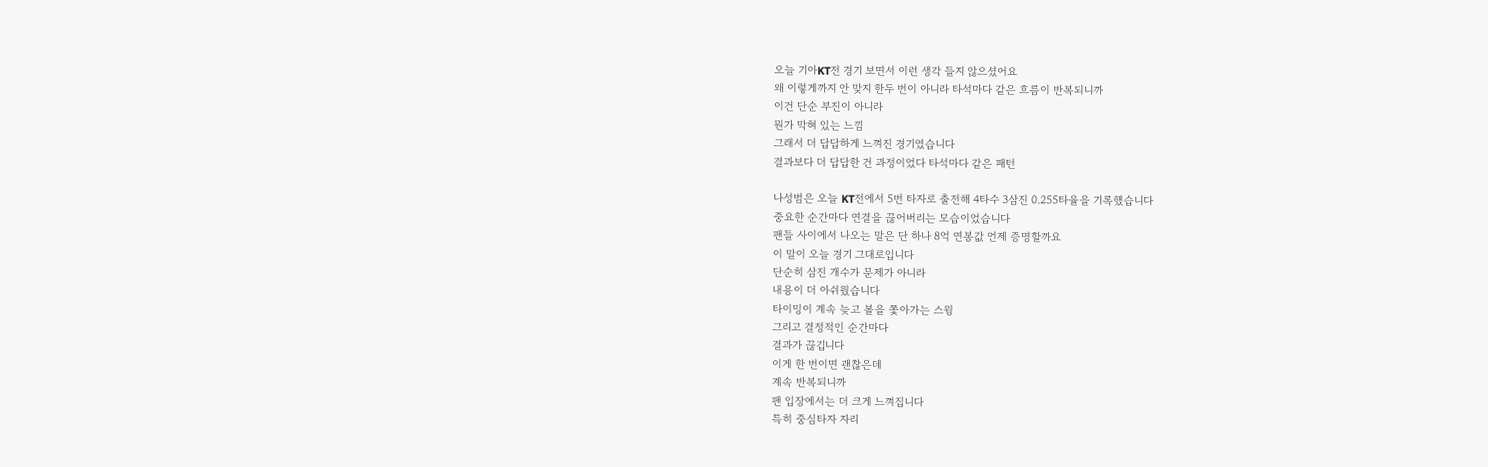오늘 기아KT전 경기 보면서 이런 생각 들지 않으셨어요
왜 이렇게까지 안 맞지 한두 번이 아니라 타석마다 같은 흐름이 반복되니까
이건 단순 부진이 아니라
뭔가 막혀 있는 느낌
그래서 더 답답하게 느껴진 경기였습니다
결과보다 더 답답한 건 과정이었다 타석마다 같은 패턴

나성범은 오늘 KT전에서 5번 타자로 출전해 4타수 3삼진 0.255타율을 기록했습니다
중요한 순간마다 연결을 끊어버리는 모습이었습니다
팬들 사이에서 나오는 말은 단 하나 8억 연봉값 언제 증명할까요
이 말이 오늘 경기 그대로입니다
단순히 삼진 개수가 문제가 아니라
내용이 더 아쉬웠습니다
타이밍이 계속 늦고 볼을 쫓아가는 스윙
그리고 결정적인 순간마다
결과가 끊깁니다
이게 한 번이면 괜찮은데
계속 반복되니까
팬 입장에서는 더 크게 느껴집니다
특히 중심타자 자리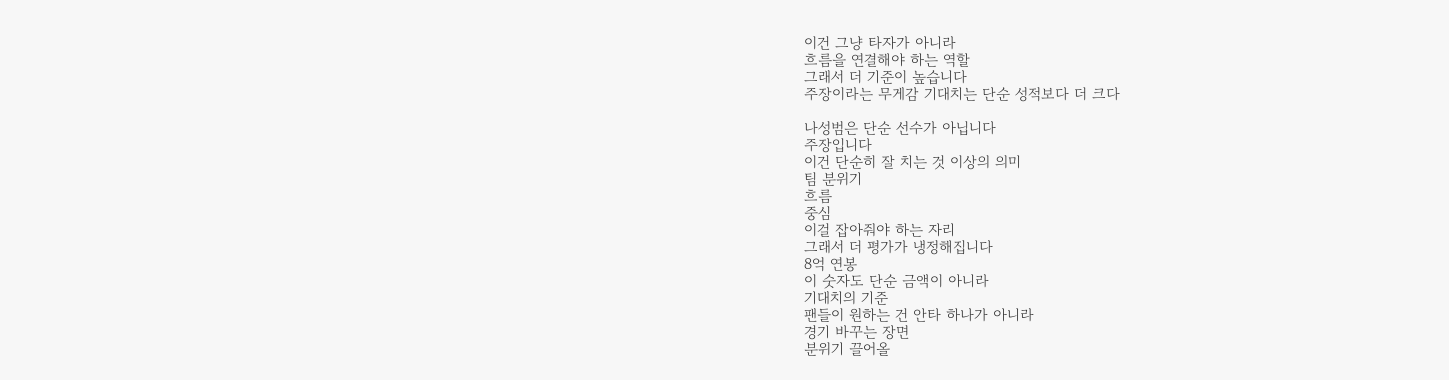이건 그냥 타자가 아니라
흐름을 연결해야 하는 역할
그래서 더 기준이 높습니다
주장이라는 무게감 기대치는 단순 성적보다 더 크다

나성범은 단순 선수가 아닙니다
주장입니다
이건 단순히 잘 치는 것 이상의 의미
팀 분위기
흐름
중심
이걸 잡아줘야 하는 자리
그래서 더 평가가 냉정해집니다
8억 연봉
이 숫자도 단순 금액이 아니라
기대치의 기준
팬들이 원하는 건 안타 하나가 아니라
경기 바꾸는 장면
분위기 끌어올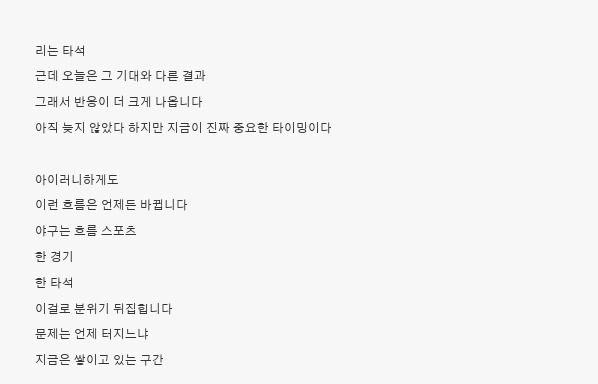리는 타석
근데 오늘은 그 기대와 다른 결과
그래서 반응이 더 크게 나옵니다
아직 늦지 않았다 하지만 지금이 진짜 중요한 타이밍이다

아이러니하게도
이런 흐름은 언제든 바뀝니다
야구는 흐름 스포츠
한 경기
한 타석
이걸로 분위기 뒤집힙니다
문제는 언제 터지느냐
지금은 쌓이고 있는 구간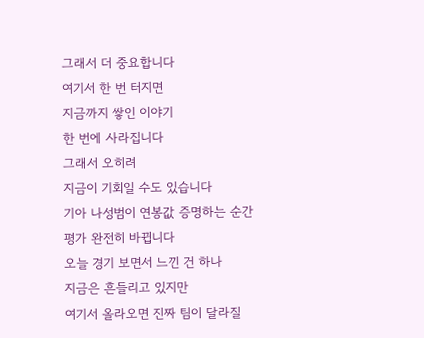그래서 더 중요합니다
여기서 한 번 터지면
지금까지 쌓인 이야기
한 번에 사라집니다
그래서 오히려
지금이 기회일 수도 있습니다
기아 나성범이 연봉값 증명하는 순간
평가 완전히 바뀝니다
오늘 경기 보면서 느낀 건 하나
지금은 흔들리고 있지만
여기서 올라오면 진짜 팀이 달라질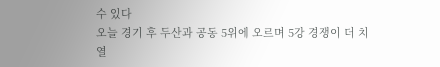수 있다
오늘 경기 후 두산과 공동 5위에 오르며 5강 경쟁이 더 치열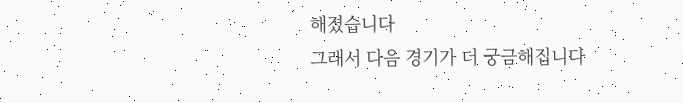해졌습니다
그래서 다음 경기가 더 궁금해집니다